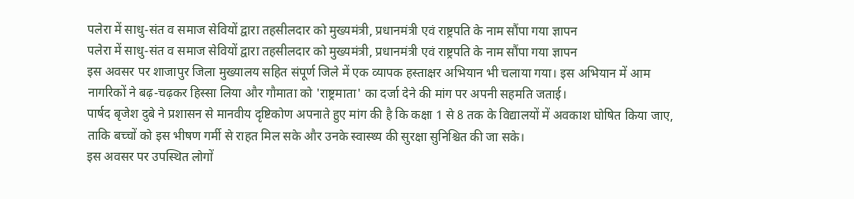पलेरा में साधु-संत व समाज सेवियों द्वारा तहसीलदार को मुख्यमंत्री, प्रधानमंत्री एवं राष्ट्रपति के नाम सौंपा गया ज्ञापन
पलेरा में साधु-संत व समाज सेवियों द्वारा तहसीलदार को मुख्यमंत्री, प्रधानमंत्री एवं राष्ट्रपति के नाम सौंपा गया ज्ञापन
इस अवसर पर शाजापुर जिला मुख्यालय सहित संपूर्ण जिले में एक व्यापक हस्ताक्षर अभियान भी चलाया गया। इस अभियान में आम नागरिकों ने बढ़-चढ़कर हिस्सा लिया और गौमाता को 'राष्ट्रमाता' का दर्जा देने की मांग पर अपनी सहमति जताई।
पार्षद बृजेश दुबे ने प्रशासन से मानवीय दृष्टिकोण अपनाते हुए मांग की है कि कक्षा 1 से 8 तक के विद्यालयों में अवकाश घोषित किया जाए, ताकि बच्चों को इस भीषण गर्मी से राहत मिल सके और उनके स्वास्थ्य की सुरक्षा सुनिश्चित की जा सके।
इस अवसर पर उपस्थित लोगों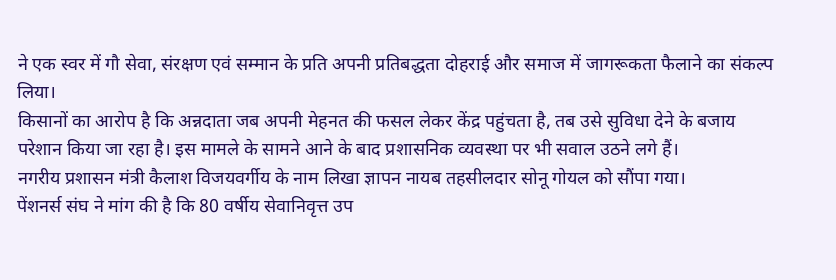ने एक स्वर में गौ सेवा, संरक्षण एवं सम्मान के प्रति अपनी प्रतिबद्धता दोहराई और समाज में जागरूकता फैलाने का संकल्प लिया।
किसानों का आरोप है कि अन्नदाता जब अपनी मेहनत की फसल लेकर केंद्र पहुंचता है, तब उसे सुविधा देने के बजाय परेशान किया जा रहा है। इस मामले के सामने आने के बाद प्रशासनिक व्यवस्था पर भी सवाल उठने लगे हैं।
नगरीय प्रशासन मंत्री कैलाश विजयवर्गीय के नाम लिखा ज्ञापन नायब तहसीलदार सोनू गोयल को सौंपा गया।
पेंशनर्स संघ ने मांग की है कि 80 वर्षीय सेवानिवृत्त उप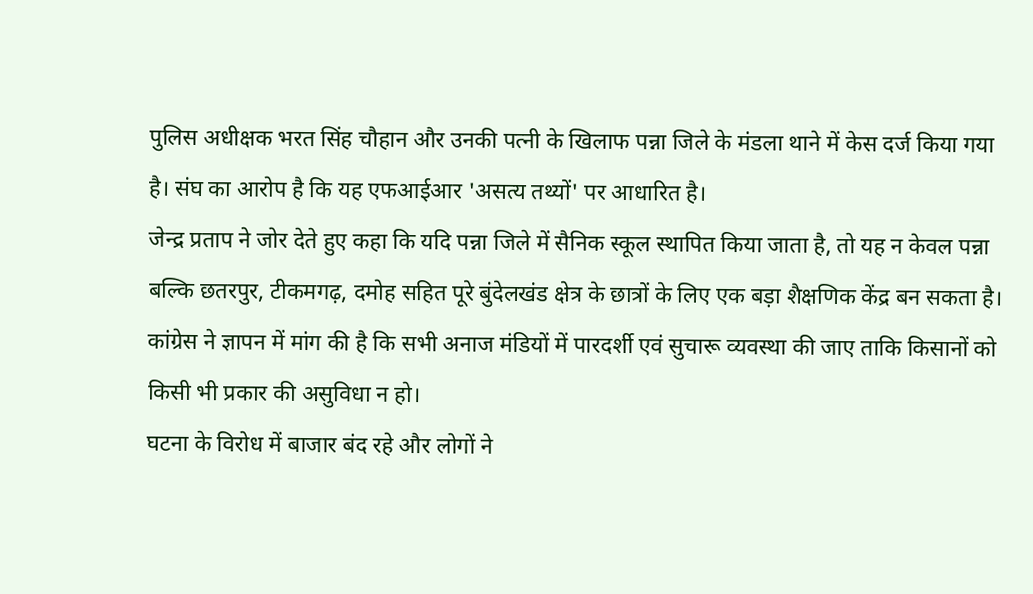पुलिस अधीक्षक भरत सिंह चौहान और उनकी पत्नी के खिलाफ पन्ना जिले के मंडला थाने में केस दर्ज किया गया है। संघ का आरोप है कि यह एफआईआर 'असत्य तथ्यों' पर आधारित है।
जेन्द्र प्रताप ने जोर देते हुए कहा कि यदि पन्ना जिले में सैनिक स्कूल स्थापित किया जाता है, तो यह न केवल पन्ना बल्कि छतरपुर, टीकमगढ़, दमोह सहित पूरे बुंदेलखंड क्षेत्र के छात्रों के लिए एक बड़ा शैक्षणिक केंद्र बन सकता है।
कांग्रेस ने ज्ञापन में मांग की है कि सभी अनाज मंडियों में पारदर्शी एवं सुचारू व्यवस्था की जाए ताकि किसानों को किसी भी प्रकार की असुविधा न हो।
घटना के विरोध में बाजार बंद रहे और लोगों ने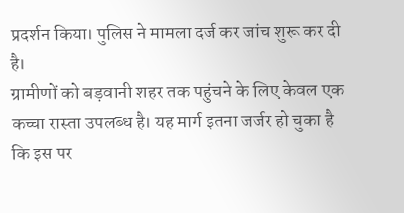प्रदर्शन किया। पुलिस ने मामला दर्ज कर जांच शुरू कर दी है।
ग्रामीणों को बड़वानी शहर तक पहुंचने के लिए केवल एक कच्चा रास्ता उपलब्ध है। यह मार्ग इतना जर्जर हो चुका है कि इस पर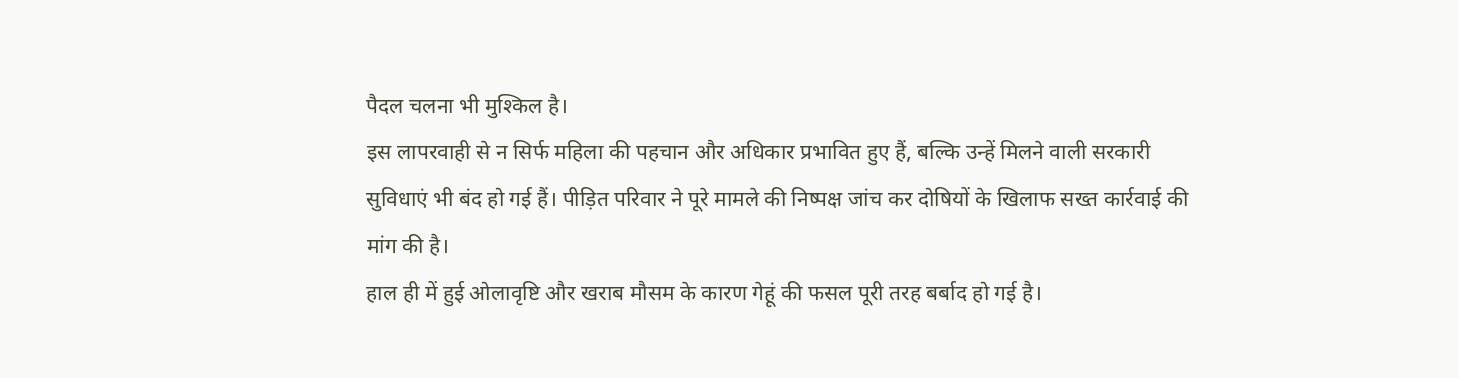पैदल चलना भी मुश्किल है।
इस लापरवाही से न सिर्फ महिला की पहचान और अधिकार प्रभावित हुए हैं, बल्कि उन्हें मिलने वाली सरकारी सुविधाएं भी बंद हो गई हैं। पीड़ित परिवार ने पूरे मामले की निष्पक्ष जांच कर दोषियों के खिलाफ सख्त कार्रवाई की मांग की है।
हाल ही में हुई ओलावृष्टि और खराब मौसम के कारण गेहूं की फसल पूरी तरह बर्बाद हो गई है।